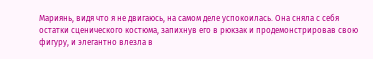Мариянь, видя что я не двигаюсь, на самом деле успокоилась. Она сняла с себя остатки сценического костюма, запихнув его в рюкзак и продемонстрировав свою фигуру, и элегантно влезла в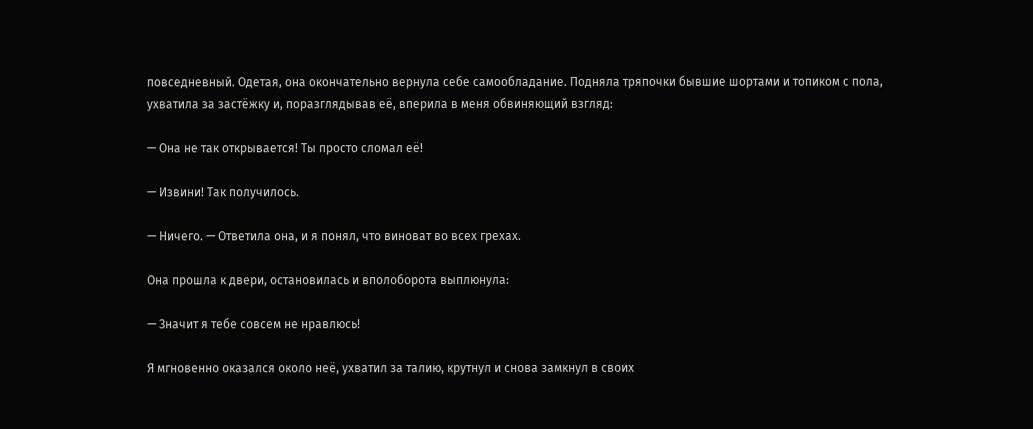повседневный. Одетая, она окончательно вернула себе самообладание. Подняла тряпочки бывшие шортами и топиком с пола, ухватила за застёжку и, поразглядывав её, вперила в меня обвиняющий взгляд:

— Она не так открывается! Ты просто сломал её!

— Извини! Так получилось.

— Ничего. — Ответила она, и я понял, что виноват во всех грехах.

Она прошла к двери, остановилась и вполоборота выплюнула:

— Значит я тебе совсем не нравлюсь!

Я мгновенно оказался около неё, ухватил за талию, крутнул и снова замкнул в своих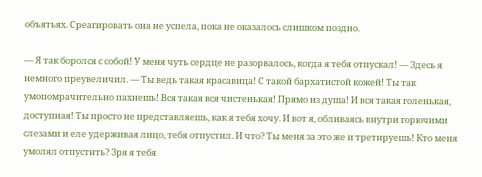объятьях. Среагировать она не успела, пока не оказалось слишком поздно.

— Я так боролся с собой! У меня чуть сердце не разорвалось, когда я тебя отпускал! — Здесь я немного преувеличил. — Ты ведь такая красавица! С такой бархатистой кожей! Ты так умопомрачительно пахнешь! Вся такая вся чистенькая! Прямо из душа! И вся такая голенькая, доступная! Ты просто не представляешь, как я тебя хочу. И вот я, обливаясь внутри горючими слезами и еле удерживая лицо, тебя отпустил. И что? Ты меня за это же и третируешь! Кто меня умолял отпустить? Зря я тебя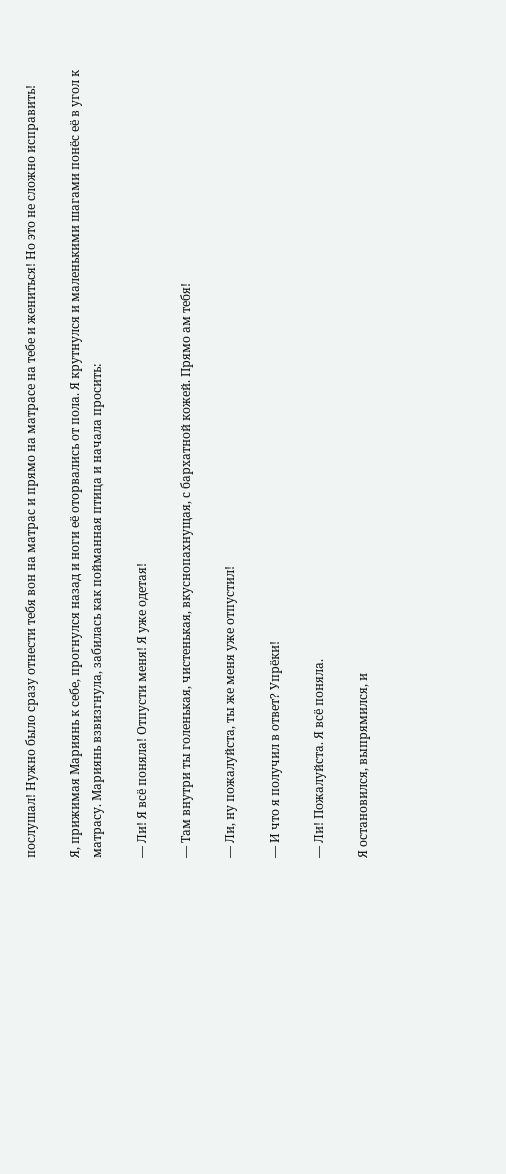послушал! Нужно было сразу отнести тебя вон на матрас и прямо на матрасе на тебе и жениться! Но это не сложно исправить!

Я, прижимая Мариянь к себе, прогнулся назад и ноги её оторвались от пола. Я крутнулся и маленькими шагами понёс её в угол к матрасу. Мариянь взвизгнула, забилась как пойманная птица и начала просить:

— Ли! Я всё поняла! Отпусти меня! Я уже одетая!

— Там внутри ты голенькая, чистенькая, вкуснопахнущая, с бархатной кожей. Прямо ам тебя!

— Ли, ну пожалуйста, ты же меня уже отпустил!

— И что я получил в ответ? Упрёки!

— Ли! Пожалуйста. Я всё поняла.

Я остановился, выпрямился, и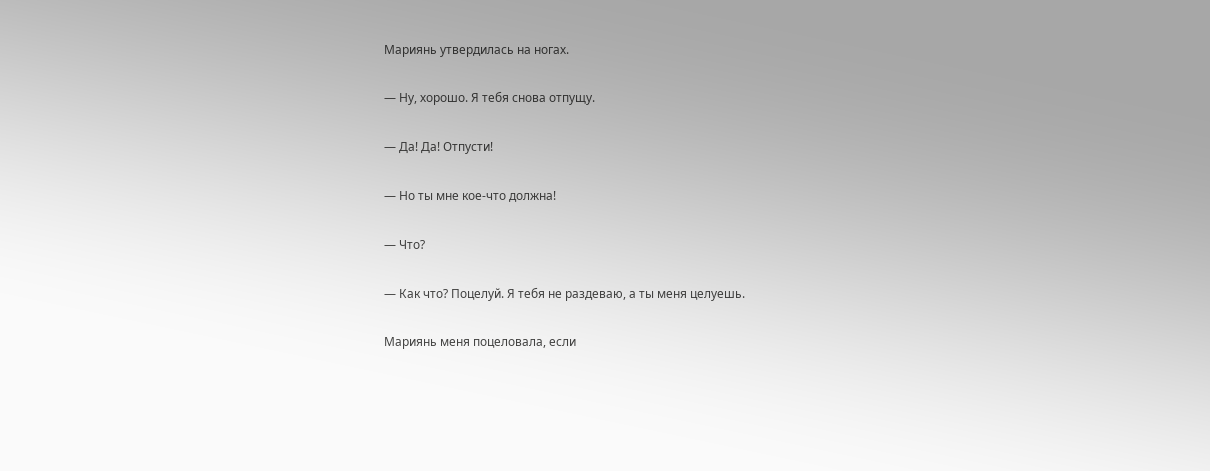Мариянь утвердилась на ногах.

— Ну, хорошо. Я тебя снова отпущу.

— Да! Да! Отпусти!

— Но ты мне кое-что должна!

— Что?

— Как что? Поцелуй. Я тебя не раздеваю, а ты меня целуешь.

Мариянь меня поцеловала, если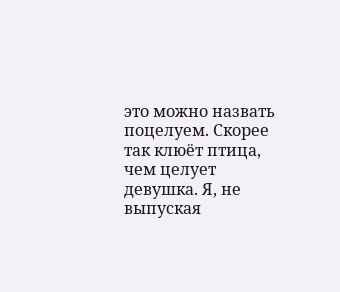это можно назвать поцелуем. Скорее так клюёт птица, чем целует девушка. Я, не выпуская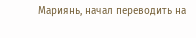Мариянь, начал переводить на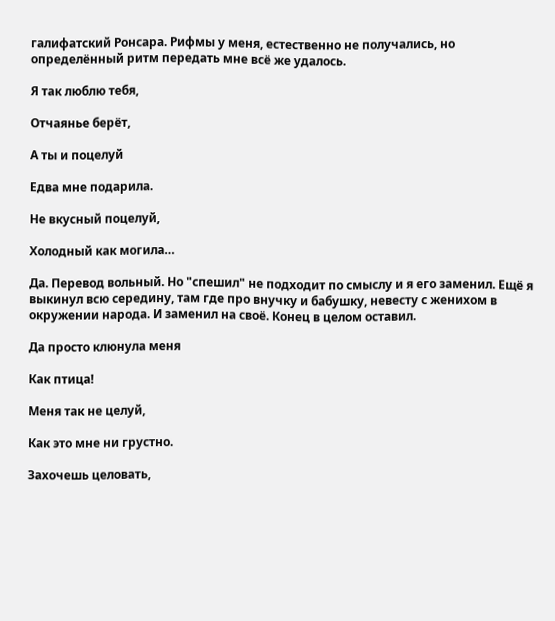галифатский Ронсара. Рифмы у меня, естественно не получались, но определённый ритм передать мне всё же удалось.

Я так люблю тебя,

Отчаянье берёт,

А ты и поцелуй

Едва мне подарила.

Не вкусный поцелуй,

Холодный как могила…

Да. Перевод вольный. Но "спешил" не подходит по смыслу и я его заменил. Ещё я выкинул всю середину, там где про внучку и бабушку, невесту с женихом в окружении народа. И заменил на своё. Конец в целом оставил.

Да просто клюнула меня

Как птица!

Меня так не целуй,

Как это мне ни грустно.

Захочешь целовать,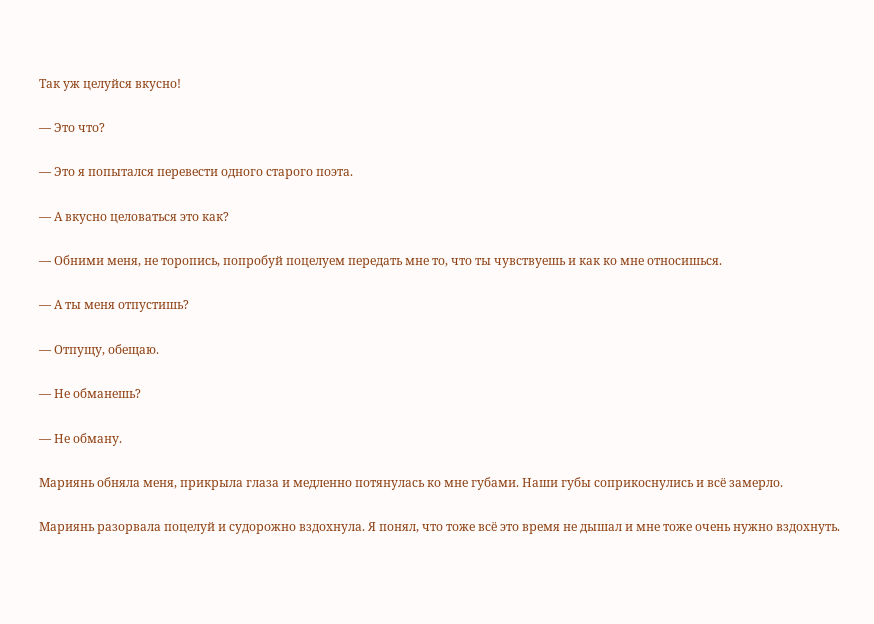Так уж целуйся вкусно!

— Это что?

— Это я попытался перевести одного старого поэта.

— А вкусно целоваться это как?

— Обними меня, не торопись, попробуй поцелуем передать мне то, что ты чувствуешь и как ко мне относишься.

— А ты меня отпустишь?

— Отпущу, обещаю.

— Не обманешь?

— Не обману.

Мариянь обняла меня, прикрыла глаза и медленно потянулась ко мне губами. Наши губы соприкоснулись и всё замерло.

Мариянь разорвала поцелуй и судорожно вздохнула. Я понял, что тоже всё это время не дышал и мне тоже очень нужно вздохнуть.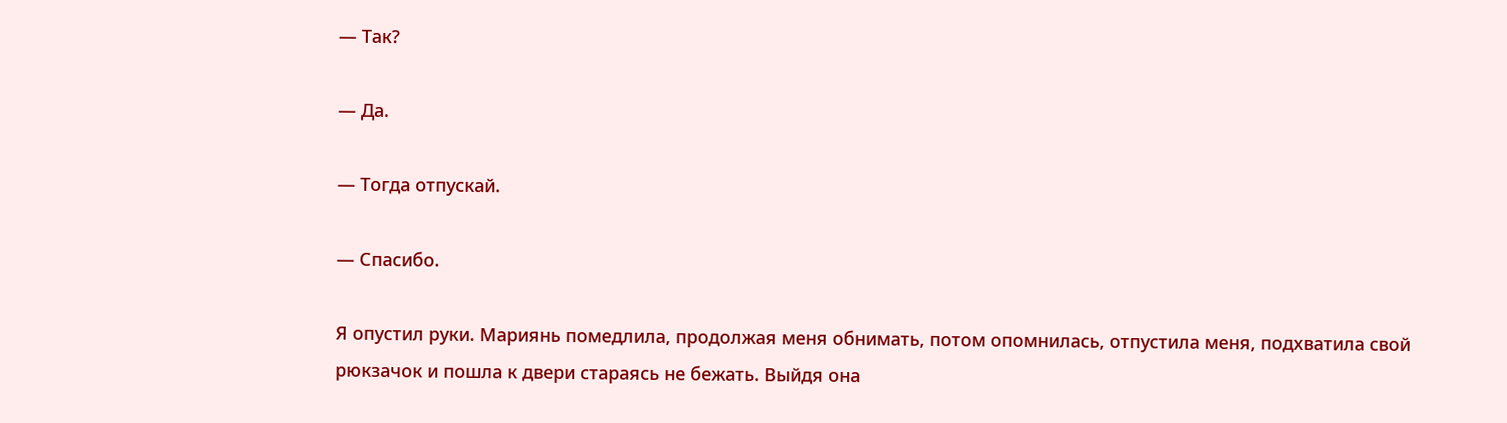— Так?

— Да.

— Тогда отпускай.

— Спасибо.

Я опустил руки. Мариянь помедлила, продолжая меня обнимать, потом опомнилась, отпустила меня, подхватила свой рюкзачок и пошла к двери стараясь не бежать. Выйдя она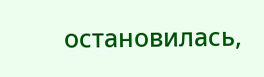остановилась,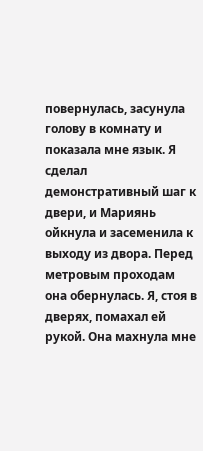повернулась, засунула голову в комнату и показала мне язык. Я сделал демонстративный шаг к двери, и Мариянь ойкнула и засеменила к выходу из двора. Перед метровым проходам она обернулась. Я, стоя в дверях, помахал ей рукой. Она махнула мне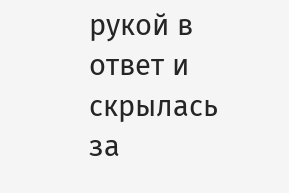рукой в ответ и скрылась за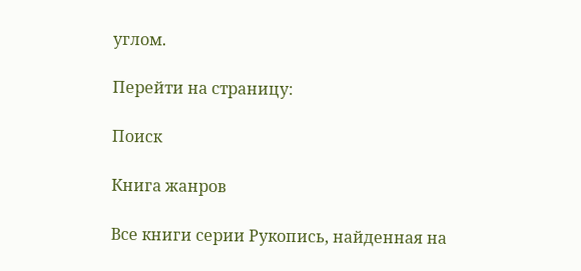углом.

Перейти на страницу:

Поиск

Книга жанров

Все книги серии Рукопись, найденная на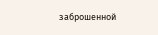заброшенной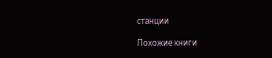станции

Похожие книги